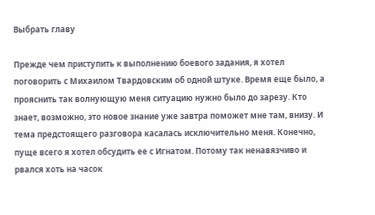Выбрать главу

Прежде чем приступить к выполнению боевого задания, я хотел поговорить с Михаилом Твардовским об одной штуке. Время еще было, а прояснить так волнующую меня ситуацию нужно было до зарезу. Кто знает, возможно, это новое знание уже завтра поможет мне там, внизу. И тема предстоящего разговора касалась исключительно меня. Конечно, пуще всего я хотел обсудить ее с Игнатом. Потому так ненавязчиво и рвался хоть на часок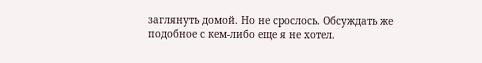заглянуть домой. Но не срослось. Обсуждать же подобное с кем-либо еще я не хотел.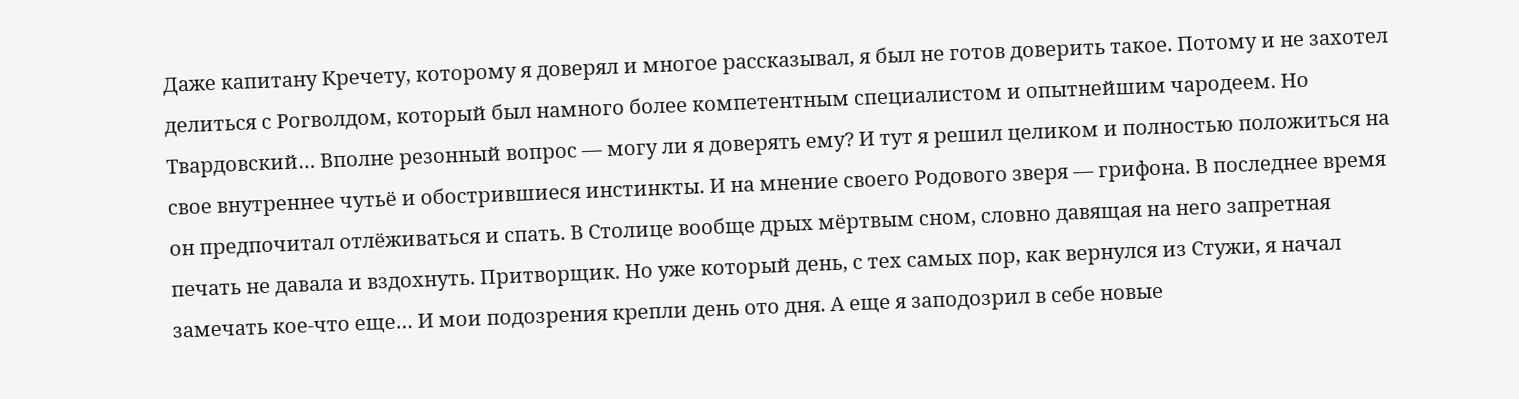Даже капитану Кречету, которому я доверял и многое рассказывал, я был не готов доверить такое. Потому и не захотел делиться с Рогволдом, который был намного более компетентным специалистом и опытнейшим чародеем. Но Твардовский… Вполне резонный вопрос — могу ли я доверять ему? И тут я решил целиком и полностью положиться на свое внутреннее чутьё и обострившиеся инстинкты. И на мнение своего Родового зверя — грифона. В последнее время он предпочитал отлёживаться и спать. В Столице вообще дрых мёртвым сном, словно давящая на него запретная печать не давала и вздохнуть. Притворщик. Но уже который день, с тех самых пор, как вернулся из Стужи, я начал замечать кое-что еще… И мои подозрения крепли день ото дня. А еще я заподозрил в себе новые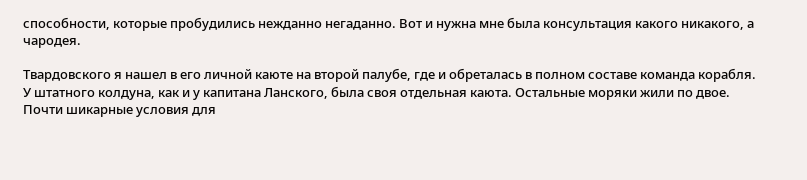способности, которые пробудились нежданно негаданно. Вот и нужна мне была консультация какого никакого, а чародея.

Твардовского я нашел в его личной каюте на второй палубе, где и обреталась в полном составе команда корабля. У штатного колдуна, как и у капитана Ланского, была своя отдельная каюта. Остальные моряки жили по двое. Почти шикарные условия для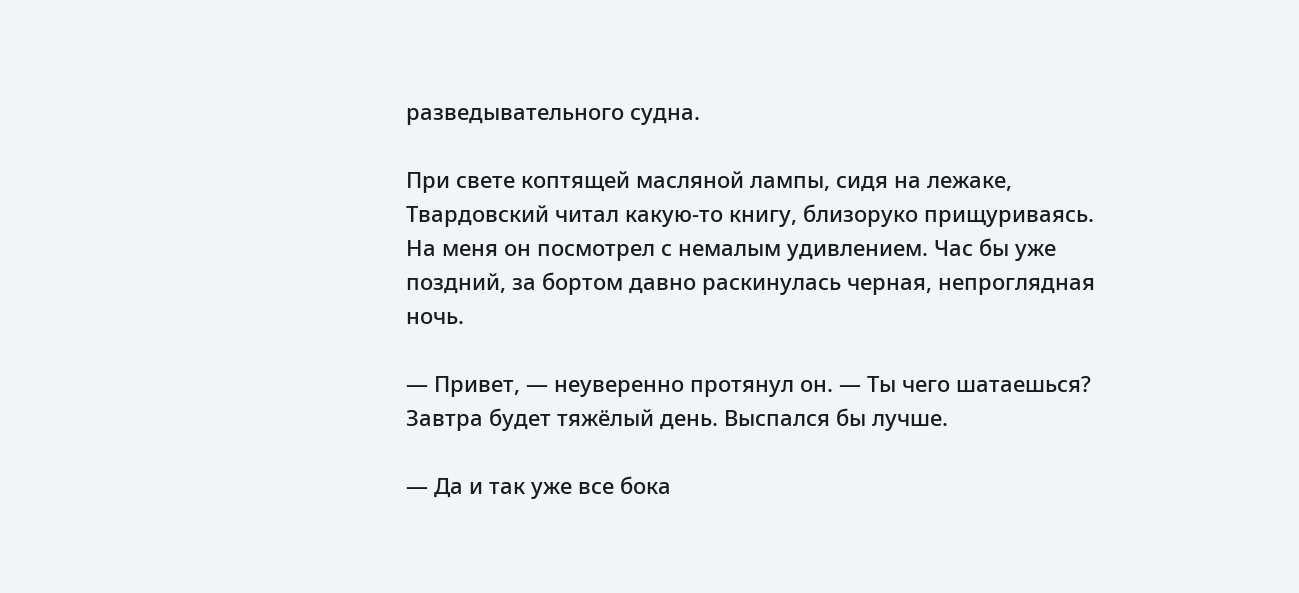разведывательного судна.

При свете коптящей масляной лампы, сидя на лежаке, Твардовский читал какую-то книгу, близоруко прищуриваясь. На меня он посмотрел с немалым удивлением. Час бы уже поздний, за бортом давно раскинулась черная, непроглядная ночь.

— Привет, — неуверенно протянул он. — Ты чего шатаешься? Завтра будет тяжёлый день. Выспался бы лучше.

— Да и так уже все бока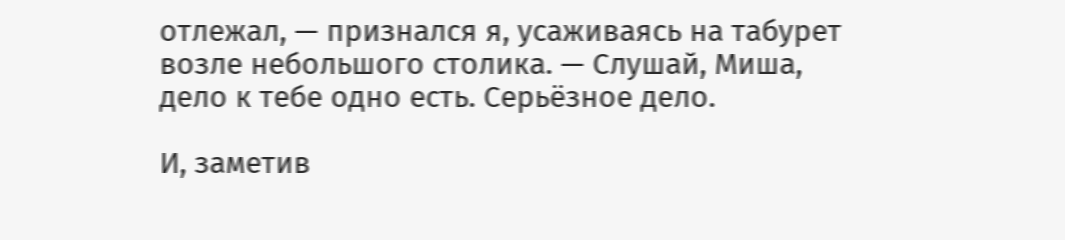отлежал, — признался я, усаживаясь на табурет возле небольшого столика. — Слушай, Миша, дело к тебе одно есть. Серьёзное дело.

И, заметив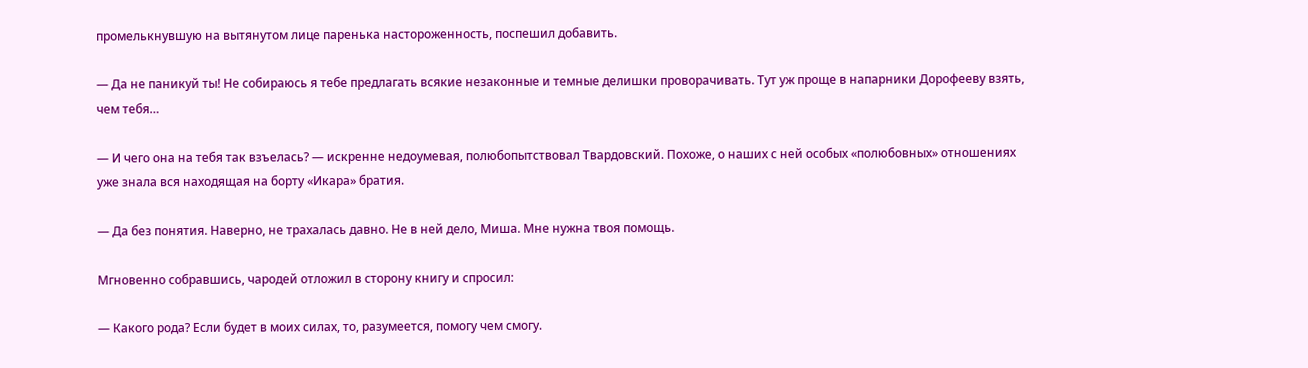промелькнувшую на вытянутом лице паренька настороженность, поспешил добавить.

— Да не паникуй ты! Не собираюсь я тебе предлагать всякие незаконные и темные делишки проворачивать. Тут уж проще в напарники Дорофееву взять, чем тебя…

— И чего она на тебя так взъелась? — искренне недоумевая, полюбопытствовал Твардовский. Похоже, о наших с ней особых «полюбовных» отношениях уже знала вся находящая на борту «Икара» братия.

— Да без понятия. Наверно, не трахалась давно. Не в ней дело, Миша. Мне нужна твоя помощь.

Мгновенно собравшись, чародей отложил в сторону книгу и спросил:

— Какого рода? Если будет в моих силах, то, разумеется, помогу чем смогу.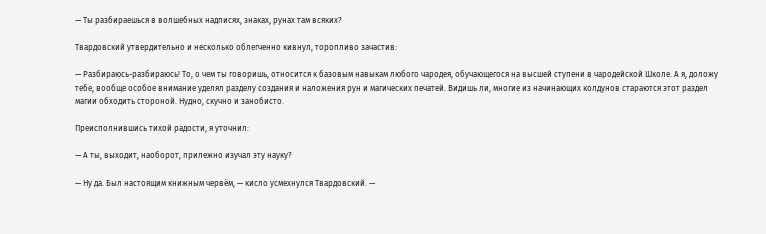— Ты разбираешься в волшебных надписях, знаках, рунах там всяких?

Твардовский утвердительно и несколько облегченно кивнул, торопливо зачастив:

— Разбираюсь-разбираюсь! То, о чем ты говоришь, относится к базовым навыкам любого чародея, обучающегося на высшей ступени в чародейской Школе. А я, доложу тебе, вообще особое внимание уделял разделу создания и наложения рун и магических печатей. Видишь ли, многие из начинающих колдунов стараются этот раздел магии обходить стороной. Нудно, скучно и занобисто.

Преисполнившись тихой радости, я уточнил:

— А ты, выходит, наоборот, прилежно изучал эту науку?

— Ну да. Был настоящим книжным червём, — кисло усмехнулся Твардовский. —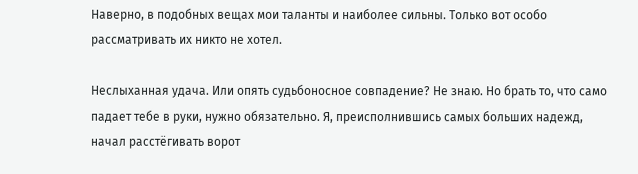Наверно, в подобных вещах мои таланты и наиболее сильны. Только вот особо рассматривать их никто не хотел.

Неслыханная удача. Или опять судьбоносное совпадение? Не знаю. Но брать то, что само падает тебе в руки, нужно обязательно. Я, преисполнившись самых больших надежд, начал расстёгивать ворот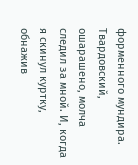форменного мундира. Твардовский, ошарашено, молча следил за мной. И, когда я скинул куртку, обнажив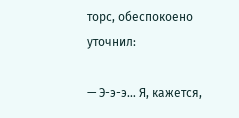торс, обеспокоено уточнил:

— Э-э-э… Я, кажется,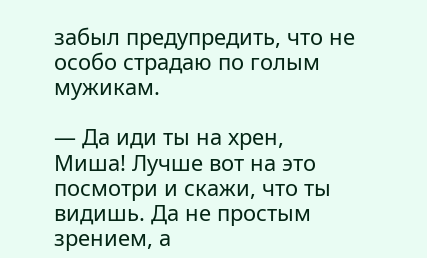забыл предупредить, что не особо страдаю по голым мужикам.

— Да иди ты на хрен, Миша! Лучше вот на это посмотри и скажи, что ты видишь. Да не простым зрением, а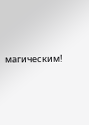магическим!